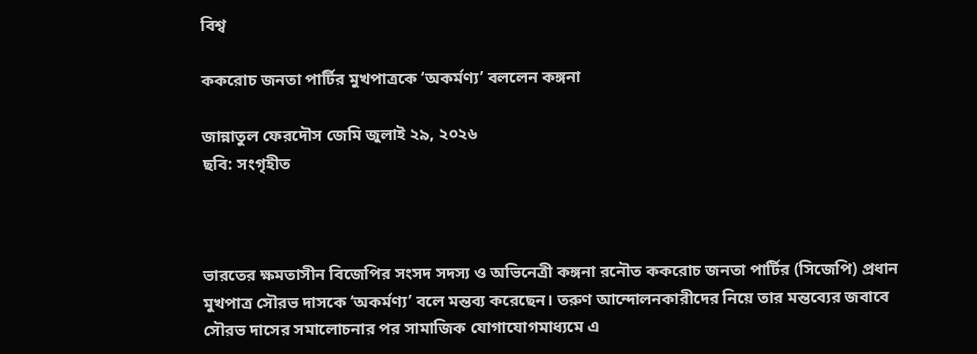বিশ্ব

ককরোচ জনতা পার্টির মুখপাত্রকে ‘অকর্মণ্য’ বললেন কঙ্গনা

জান্নাতুল ফেরদৌস জেমি জুলাই ২৯, ২০২৬
ছবি: সংগৃহীত



ভারতের ক্ষমতাসীন বিজেপির সংসদ সদস্য ও অভিনেত্রী কঙ্গনা রনৌত ককরোচ জনতা পার্টির (সিজেপি) প্রধান মুখপাত্র সৌরভ দাসকে ‘অকর্মণ্য’ বলে মন্তব্য করেছেন। তরুণ আন্দোলনকারীদের নিয়ে তার মন্তব্যের জবাবে সৌরভ দাসের সমালোচনার পর সামাজিক যোগাযোগমাধ্যমে এ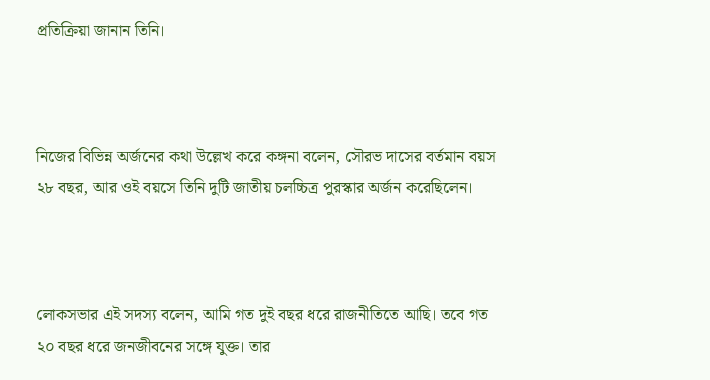প্রতিক্রিয়া জানান তিনি।



নিজের বিভিন্ন অর্জনের কথা উল্লেখ করে কঙ্গনা বলেন, সৌরভ দাসের বর্তমান বয়স ২৮ বছর, আর ওই বয়সে তিনি দুটি জাতীয় চলচ্চিত্র পুরস্কার অর্জন করেছিলেন।



লোকসভার এই সদস্য বলেন, আমি গত দুই বছর ধরে রাজনীতিতে আছি। তবে গত ২০ বছর ধরে জনজীবনের সঙ্গে যুক্ত। তার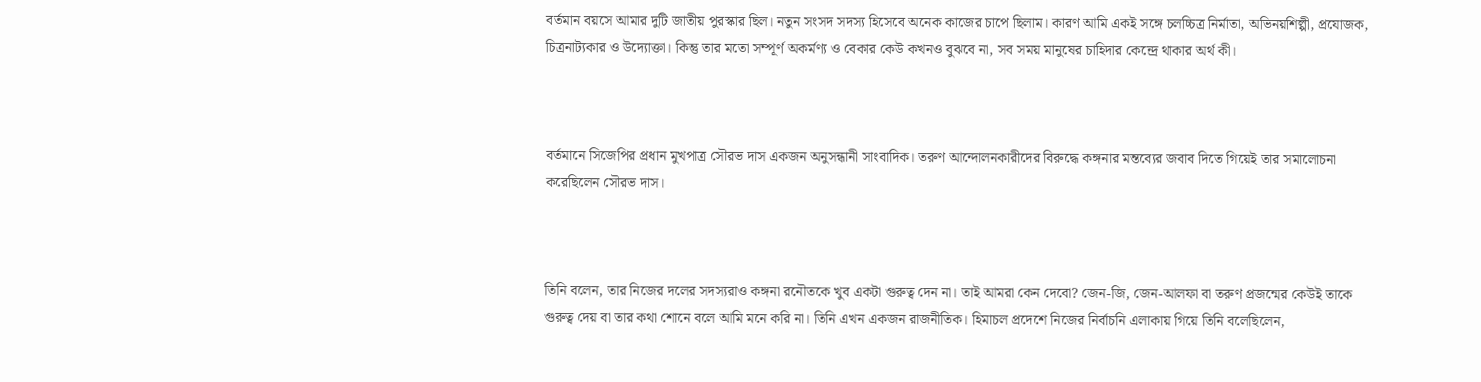বর্তমান বয়সে আমার দুটি জাতীয় পুরস্কার ছিল। নতুন সংসদ সদস্য হিসেবে অনেক কাজের চাপে ছিলাম। কারণ আমি একই সঙ্গে চলচ্চিত্র নির্মাতা, অভিনয়শিল্পী, প্রযোজক, চিত্রনাট্যকার ও উদ্যোক্তা। কিন্তু তার মতো সম্পূর্ণ অকর্মণ্য ও বেকার কেউ কখনও বুঝবে না, সব সময় মানুষের চাহিদার কেন্দ্রে থাকার অর্থ কী।



বর্তমানে সিজেপির প্রধান মুখপাত্র সৌরভ দাস একজন অনুসন্ধানী সাংবাদিক। তরুণ আন্দোলনকারীদের বিরুদ্ধে কঙ্গনার মন্তব্যের জবাব দিতে গিয়েই তার সমালোচনা করেছিলেন সৌরভ দাস।



তিনি বলেন, তার নিজের দলের সদস্যরাও কঙ্গনা রনৌতকে খুব একটা গুরুত্ব দেন না। তাই আমরা কেন দেবো? জেন-জি, জেন-আলফা বা তরুণ প্রজন্মের কেউই তাকে গুরুত্ব দেয় বা তার কথা শোনে বলে আমি মনে করি না। তিনি এখন একজন রাজনীতিক। হিমাচল প্রদেশে নিজের নির্বাচনি এলাকায় গিয়ে তিনি বলেছিলেন,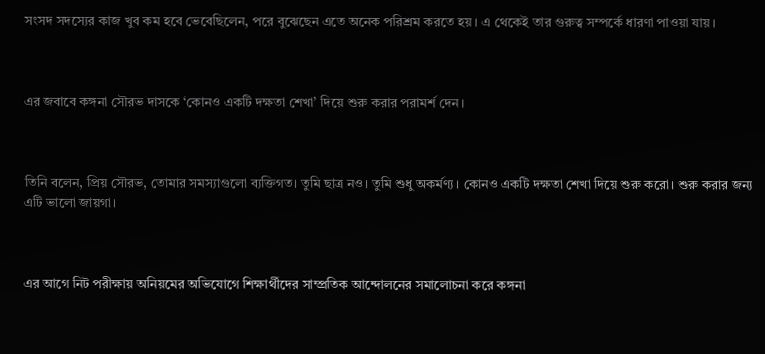সংসদ সদস্যের কাজ খুব কম হবে ভেবেছিলেন, পরে বুঝেছেন এতে অনেক পরিশ্রম করতে হয়। এ থেকেই তার গুরুত্ব সম্পর্কে ধারণা পাওয়া যায়।



এর জবাবে কঙ্গনা সৌরভ দাসকে ‘কোনও একটি দক্ষতা শেখা’ দিয়ে শুরু করার পরামর্শ দেন।



তিনি বলেন, প্রিয় সৌরভ, তোমার সমস্যাগুলো ব্যক্তিগত। তুমি ছাত্র নও। তুমি শুধু অকর্মণ্য। কোনও একটি দক্ষতা শেখা দিয়ে শুরু করো। শুরু করার জন্য এটি ভালো জায়গা।



এর আগে নিট পরীক্ষায় অনিয়মের অভিযোগে শিক্ষার্থীদের সাম্প্রতিক আন্দোলনের সমালোচনা করে কঙ্গনা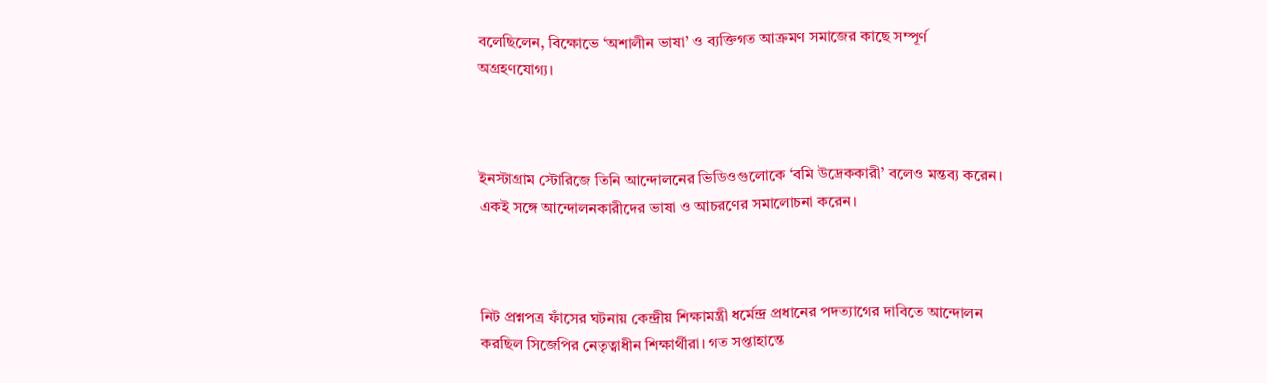বলেছিলেন, বিক্ষোভে ‘অশালীন ভাষা’ ও ব্যক্তিগত আক্রমণ সমাজের কাছে সম্পূর্ণ অগ্রহণযোগ্য।



ইনস্টাগ্রাম স্টোরিজে তিনি আন্দোলনের ভিডিওগুলোকে ‘বমি উদ্রেককারী’ বলেও মন্তব্য করেন। একই সঙ্গে আন্দোলনকারীদের ভাষা ও আচরণের সমালোচনা করেন।



নিট প্রশ্নপত্র ফাঁসের ঘটনায় কেন্দ্রীয় শিক্ষামন্ত্রী ধর্মেন্দ্র প্রধানের পদত্যাগের দাবিতে আন্দোলন করছিল সিজেপির নেতৃত্বাধীন শিক্ষার্থীরা। গত সপ্তাহান্তে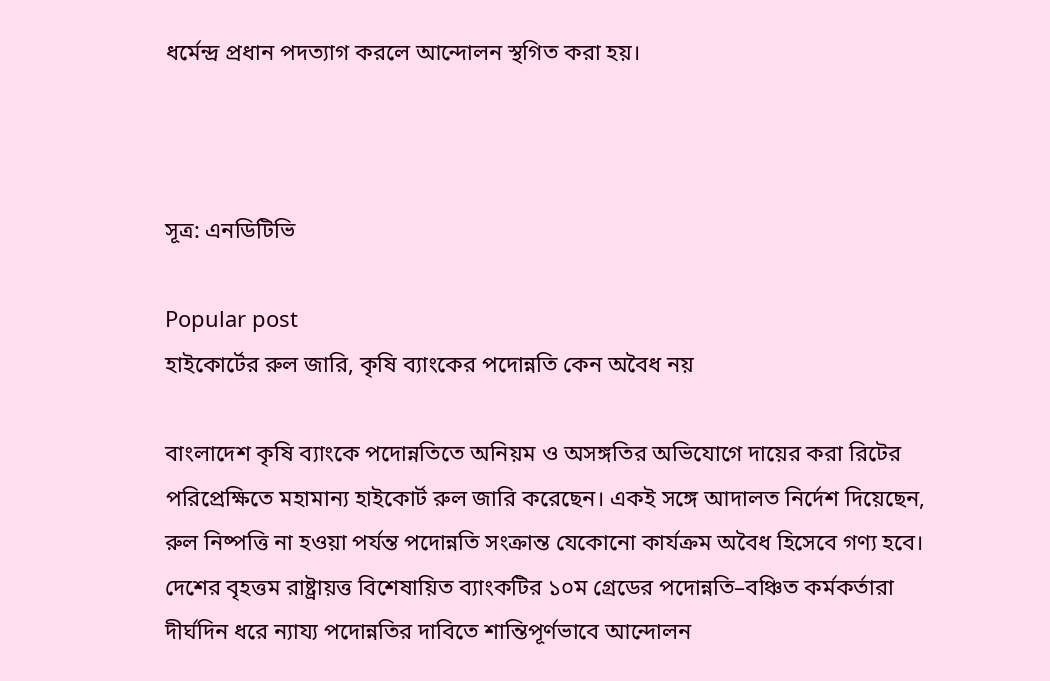ধর্মেন্দ্র প্রধান পদত্যাগ করলে আন্দোলন স্থগিত করা হয়।



সূত্র: এনডিটিভি

Popular post
হাইকোর্টের রুল জারি, কৃষি ব্যাংকের পদোন্নতি কেন অবৈধ নয়

বাংলাদেশ কৃষি ব্যাংকে পদোন্নতিতে অনিয়ম ও অসঙ্গতির অভিযোগে দায়ের করা রিটের পরিপ্রেক্ষিতে মহামান্য হাইকোর্ট রুল জারি করেছেন। একই সঙ্গে আদালত নির্দেশ দিয়েছেন, রুল নিষ্পত্তি না হওয়া পর্যন্ত পদোন্নতি সংক্রান্ত যেকোনো কার্যক্রম অবৈধ হিসেবে গণ্য হবে। দেশের বৃহত্তম রাষ্ট্রায়ত্ত বিশেষায়িত ব্যাংকটির ১০ম গ্রেডের পদোন্নতি–বঞ্চিত কর্মকর্তারা দীর্ঘদিন ধরে ন্যায্য পদোন্নতির দাবিতে শান্তিপূর্ণভাবে আন্দোলন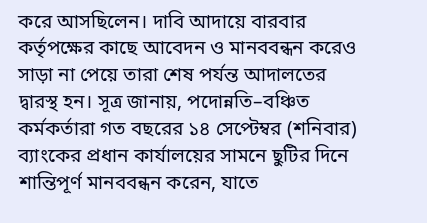করে আসছিলেন। দাবি আদায়ে বারবার কর্তৃপক্ষের কাছে আবেদন ও মানববন্ধন করেও সাড়া না পেয়ে তারা শেষ পর্যন্ত আদালতের দ্বারস্থ হন। সূত্র জানায়, পদোন্নতি–বঞ্চিত কর্মকর্তারা গত বছরের ১৪ সেপ্টেম্বর (শনিবার) ব্যাংকের প্রধান কার্যালয়ের সামনে ছুটির দিনে শান্তিপূর্ণ মানববন্ধন করেন, যাতে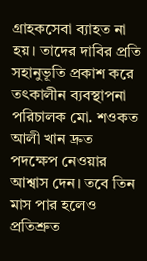গ্রাহকসেবা ব্যাহত না হয়। তাদের দাবির প্রতি সহানুভূতি প্রকাশ করে তৎকালীন ব্যবস্থাপনা পরিচালক মো. শওকত আলী খান দ্রুত পদক্ষেপ নেওয়ার আশ্বাস দেন। তবে তিন মাস পার হলেও প্রতিশ্রুত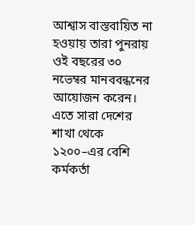আশ্বাস বাস্তবায়িত না হওয়ায় তারা পুনরায় ওই বছরের ৩০ নভেম্বর মানববন্ধনের আয়োজন করেন। এতে সারা দেশের শাখা থেকে ১২০০–এর বেশি কর্মকর্তা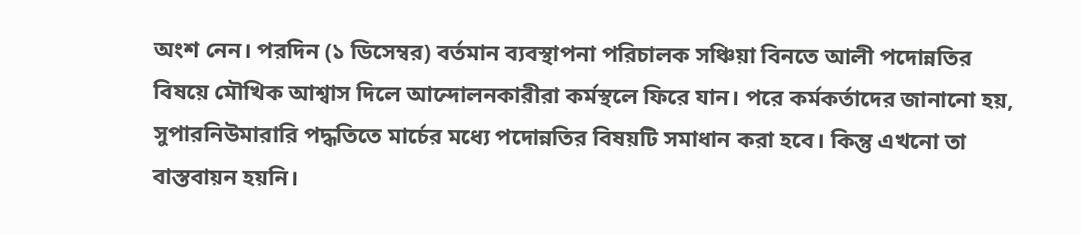অংশ নেন। পরদিন (১ ডিসেম্বর) বর্তমান ব্যবস্থাপনা পরিচালক সঞ্চিয়া বিনতে আলী পদোন্নতির বিষয়ে মৌখিক আশ্বাস দিলে আন্দোলনকারীরা কর্মস্থলে ফিরে যান। পরে কর্মকর্তাদের জানানো হয়, সুপারনিউমারারি পদ্ধতিতে মার্চের মধ্যে পদোন্নতির বিষয়টি সমাধান করা হবে। কিন্তু এখনো তা বাস্তবায়ন হয়নি।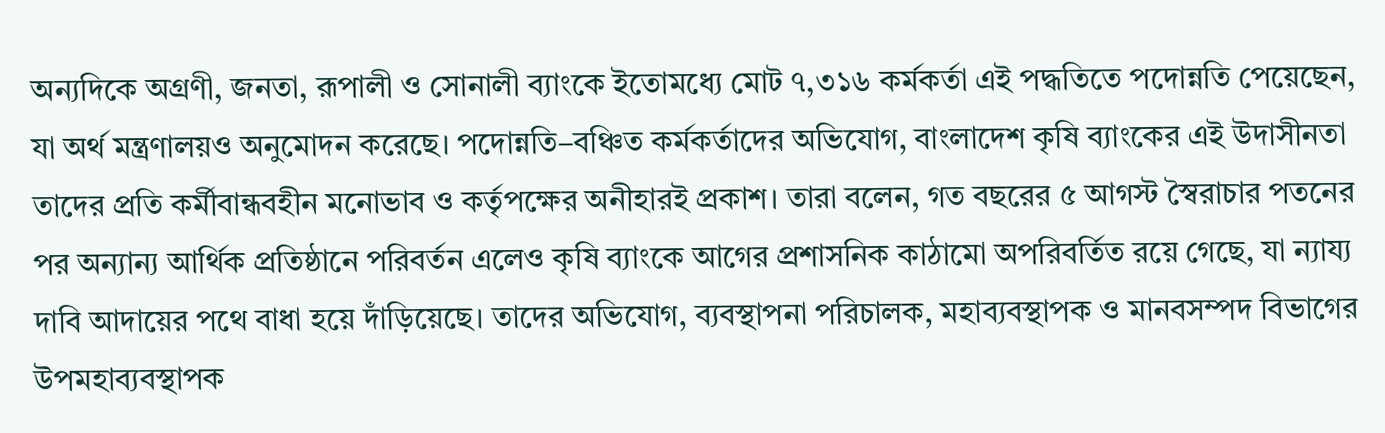অন্যদিকে অগ্রণী, জনতা, রূপালী ও সোনালী ব্যাংকে ইতোমধ্যে মোট ৭,৩১৬ কর্মকর্তা এই পদ্ধতিতে পদোন্নতি পেয়েছেন, যা অর্থ মন্ত্রণালয়ও অনুমোদন করেছে। পদোন্নতি–বঞ্চিত কর্মকর্তাদের অভিযোগ, বাংলাদেশ কৃষি ব্যাংকের এই উদাসীনতা তাদের প্রতি কর্মীবান্ধবহীন মনোভাব ও কর্তৃপক্ষের অনীহারই প্রকাশ। তারা বলেন, গত বছরের ৫ আগস্ট স্বৈরাচার পতনের পর অন্যান্য আর্থিক প্রতিষ্ঠানে পরিবর্তন এলেও কৃষি ব্যাংকে আগের প্রশাসনিক কাঠামো অপরিবর্তিত রয়ে গেছে, যা ন্যায্য দাবি আদায়ের পথে বাধা হয়ে দাঁড়িয়েছে। তাদের অভিযোগ, ব্যবস্থাপনা পরিচালক, মহাব্যবস্থাপক ও মানবসম্পদ বিভাগের উপমহাব্যবস্থাপক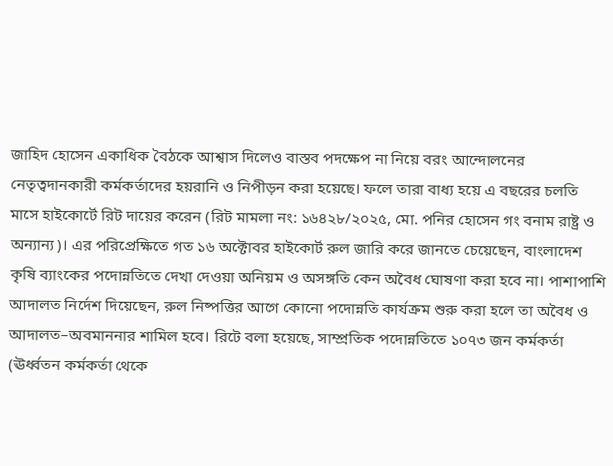জাহিদ হোসেন একাধিক বৈঠকে আশ্বাস দিলেও বাস্তব পদক্ষেপ না নিয়ে বরং আন্দোলনের নেতৃত্বদানকারী কর্মকর্তাদের হয়রানি ও নিপীড়ন করা হয়েছে। ফলে তারা বাধ্য হয়ে এ বছরের চলতি মাসে হাইকোর্টে রিট দায়ের করেন (রিট মামলা নং: ১৬৪২৮/২০২৫, মো. পনির হোসেন গং বনাম রাষ্ট্র ও অন্যান্য)। এর পরিপ্রেক্ষিতে গত ১৬ অক্টোবর হাইকোর্ট রুল জারি করে জানতে চেয়েছেন, বাংলাদেশ কৃষি ব্যাংকের পদোন্নতিতে দেখা দেওয়া অনিয়ম ও অসঙ্গতি কেন অবৈধ ঘোষণা করা হবে না। পাশাপাশি আদালত নির্দেশ দিয়েছেন, রুল নিষ্পত্তির আগে কোনো পদোন্নতি কার্যক্রম শুরু করা হলে তা অবৈধ ও আদালত–অবমাননার শামিল হবে। রিটে বলা হয়েছে, সাম্প্রতিক পদোন্নতিতে ১০৭৩ জন কর্মকর্তা (ঊর্ধ্বতন কর্মকর্তা থেকে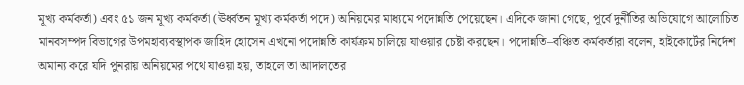মূখ্য কর্মকর্তা) এবং ৫১ জন মূখ্য কর্মকর্তা (ঊর্ধ্বতন মূখ্য কর্মকর্তা পদে) অনিয়মের মাধ্যমে পদোন্নতি পেয়েছেন। এদিকে জানা গেছে, পূর্বে দুর্নীতির অভিযোগে আলোচিত মানবসম্পদ বিভাগের উপমহাব্যবস্থাপক জাহিদ হোসেন এখনো পদোন্নতি কার্যক্রম চালিয়ে যাওয়ার চেষ্টা করছেন। পদোন্নতি–বঞ্চিত কর্মকর্তারা বলেন, হাইকোর্টের নির্দেশ অমান্য করে যদি পুনরায় অনিয়মের পথে যাওয়া হয়, তাহলে তা আদালতের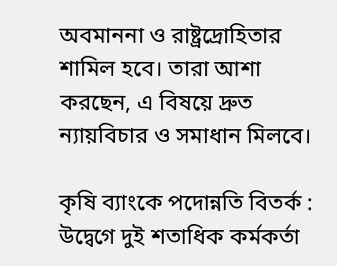অবমাননা ও রাষ্ট্রদ্রোহিতার শামিল হবে। তারা আশা করছেন, এ বিষয়ে দ্রুত ন্যায়বিচার ও সমাধান মিলবে।

কৃষি ব্যাংকে পদোন্নতি বিতর্ক : উদ্বেগে দুই শতাধিক কর্মকর্তা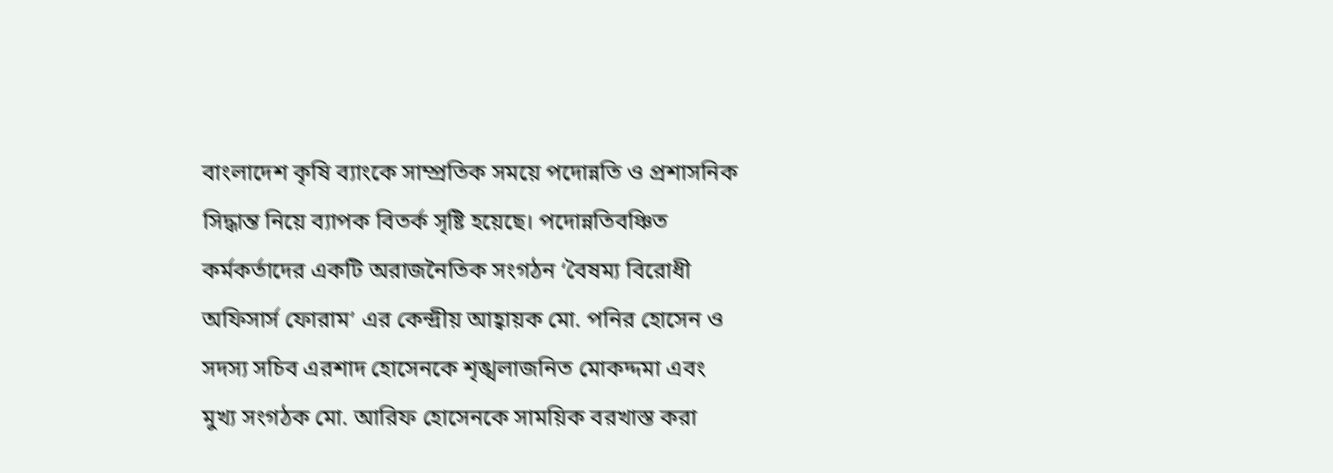বাংলাদেশ কৃষি ব্যাংকে সাম্প্রতিক সময়ে পদোন্নতি ও প্রশাসনিক সিদ্ধান্ত নিয়ে ব্যাপক বিতর্ক সৃষ্টি হয়েছে। পদোন্নতিবঞ্চিত কর্মকর্তাদের একটি অরাজনৈতিক সংগঠন ‘বৈষম্য বিরোধী অফিসার্স ফোরাম’ এর কেন্দ্রীয় আহ্বায়ক মো. পনির হোসেন ও সদস্য সচিব এরশাদ হোসেনকে শৃঙ্খলাজনিত মোকদ্দমা এবং মুখ্য সংগঠক মো. আরিফ হোসেনকে সাময়িক বরখাস্ত করা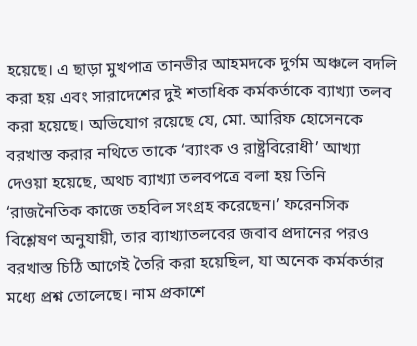হয়েছে। এ ছাড়া মুখপাত্র তানভীর আহমদকে দুর্গম অঞ্চলে বদলি করা হয় এবং সারাদেশের দুই শতাধিক কর্মকর্তাকে ব্যাখ্যা তলব করা হয়েছে। অভিযোগ রয়েছে যে, মো. আরিফ হোসেনকে বরখাস্ত করার নথিতে তাকে ‘ব্যাংক ও রাষ্ট্রবিরোধী’ আখ্যা দেওয়া হয়েছে, অথচ ব্যাখ্যা তলবপত্রে বলা হয় তিনি ‘রাজনৈতিক কাজে তহবিল সংগ্রহ করেছেন।’ ফরেনসিক বিশ্লেষণ অনুযায়ী, তার ব্যাখ্যাতলবের জবাব প্রদানের পরও বরখাস্ত চিঠি আগেই তৈরি করা হয়েছিল, যা অনেক কর্মকর্তার মধ্যে প্রশ্ন তোলেছে। নাম প্রকাশে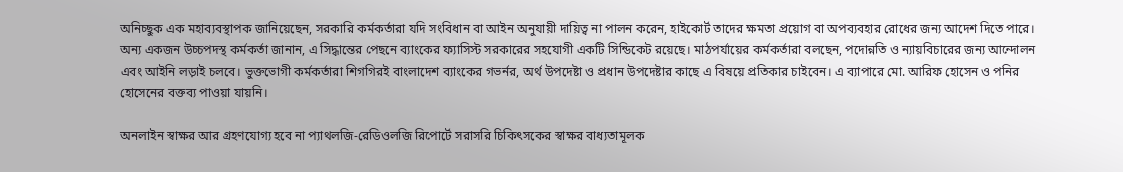অনিচ্ছুক এক মহাব্যবস্থাপক জানিয়েছেন, সরকারি কর্মকর্তারা যদি সংবিধান বা আইন অনুযায়ী দায়িত্ব না পালন করেন, হাইকোর্ট তাদের ক্ষমতা প্রয়োগ বা অপব্যবহার রোধের জন্য আদেশ দিতে পারে। অন্য একজন উচ্চপদস্থ কর্মকর্তা জানান, এ সিদ্ধান্তের পেছনে ব্যাংকের ফ্যাসিস্ট সরকারের সহযোগী একটি সিন্ডিকেট রয়েছে। মাঠপর্যায়ের কর্মকর্তারা বলছেন, পদোন্নতি ও ন্যায়বিচারের জন্য আন্দোলন এবং আইনি লড়াই চলবে। ভুক্তভোগী কর্মকর্তারা শিগগিরই বাংলাদেশ ব্যাংকের গভর্নর, অর্থ উপদেষ্টা ও প্রধান উপদেষ্টার কাছে এ বিষয়ে প্রতিকার চাইবেন। এ ব্যাপারে মো. আরিফ হোসেন ও পনির হোসেনের বক্তব্য পাওয়া যায়নি।

অনলাইন স্বাক্ষর আর গ্রহণযোগ্য হবে না প্যাথলজি-রেডিওলজি রিপোর্টে সরাসরি চিকিৎসকের স্বাক্ষর বাধ্যতামূলক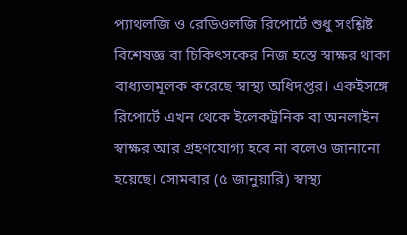প্যাথলজি ও রেডিওলজি রিপোর্টে শুধু সংশ্লিষ্ট বিশেষজ্ঞ বা চিকিৎসকের নিজ হস্তে স্বাক্ষর থাকা বাধ্যতামূলক করেছে স্বাস্থ্য অধিদপ্তর। একইসঙ্গে রিপোর্টে এখন থেকে ইলেকট্রনিক বা অনলাইন স্বাক্ষর আর গ্রহণযোগ্য হবে না বলেও জানানো হয়েছে। সোমবার (৫ জানুয়ারি) স্বাস্থ্য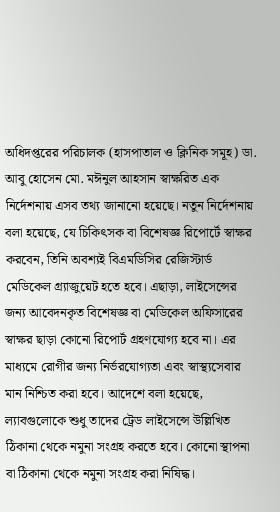অধিদপ্তরের পরিচালক (হাসপাতাল ও ক্লিনিক সমূহ) ডা. আবু হোসেন মো. মঈনুল আহসান স্বাক্ষরিত এক নির্দেশনায় এসব তথ্য জানানো হয়েছে। নতুন নির্দেশনায় বলা হয়েছে, যে চিকিৎসক বা বিশেষজ্ঞ রিপোর্টে স্বাক্ষর করবেন, তিনি অবশ্যই বিএমডিসির রেজিস্টার্ড মেডিকেল গ্র্যাজুয়েট হতে হবে। এছাড়া, লাইসেন্সের জন্য আবেদনকৃত বিশেষজ্ঞ বা মেডিকেল অফিসারের স্বাক্ষর ছাড়া কোনো রিপোর্ট গ্রহণযোগ্য হবে না। এর মাধ্যমে রোগীর জন্য নির্ভরযোগ্যতা এবং স্বাস্থ্যসেবার মান নিশ্চিত করা হবে। আদেশে বলা হয়েছে, ল্যাবগুলোকে শুধু তাদের ট্রেড লাইসেন্সে উল্লিখিত ঠিকানা থেকে নমুনা সংগ্রহ করতে হবে। কোনো স্থাপনা বা ঠিকানা থেকে নমুনা সংগ্রহ করা নিষিদ্ধ।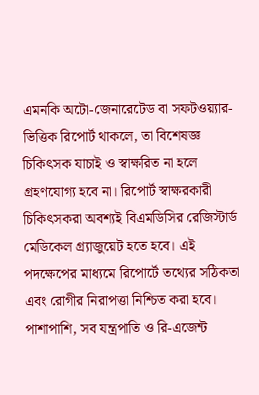এমনকি অটো-জেনারেটেড বা সফটওয়্যার-ভিত্তিক রিপোর্ট থাকলে, তা বিশেষজ্ঞ চিকিৎসক যাচাই ও স্বাক্ষরিত না হলে গ্রহণযোগ্য হবে না। রিপোর্ট স্বাক্ষরকারী চিকিৎসকরা অবশ্যই বিএমডিসির রেজিস্টার্ড মেডিকেল গ্র্যাজুয়েট হতে হবে। এই পদক্ষেপের মাধ্যমে রিপোর্টে তথ্যের সঠিকতা এবং রোগীর নিরাপত্তা নিশ্চিত করা হবে। পাশাপাশি, সব যন্ত্রপাতি ও রি-এজেন্ট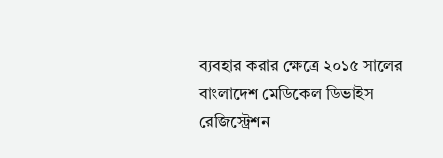ব্যবহার করার ক্ষেত্রে ২০১৫ সালের বাংলাদেশ মেডিকেল ডিভাইস রেজিস্ট্রেশন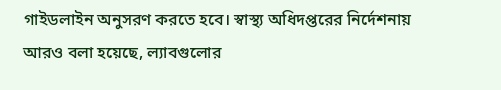গাইডলাইন অনুসরণ করতে হবে। স্বাস্থ্য অধিদপ্তরের নির্দেশনায় আরও বলা হয়েছে, ল্যাবগুলোর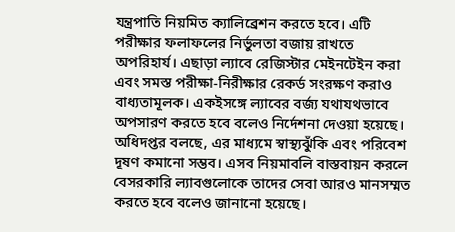যন্ত্রপাতি নিয়মিত ক্যালিব্রেশন করতে হবে। এটি পরীক্ষার ফলাফলের নির্ভুলতা বজায় রাখতে অপরিহার্য। এছাড়া ল্যাবে রেজিস্টার মেইনটেইন করা এবং সমস্ত পরীক্ষা-নিরীক্ষার রেকর্ড সংরক্ষণ করাও বাধ্যতামূলক। একইসঙ্গে ল্যাবের বর্জ্য যথাযথভাবে অপসারণ করতে হবে বলেও নির্দেশনা দেওয়া হয়েছে। অধিদপ্তর বলছে, এর মাধ্যমে স্বাস্থ্যঝুঁকি এবং পরিবেশ দূষণ কমানো সম্ভব। এসব নিয়মাবলি বাস্তবায়ন করলে বেসরকারি ল্যাবগুলোকে তাদের সেবা আরও মানসম্মত করতে হবে বলেও জানানো হয়েছে।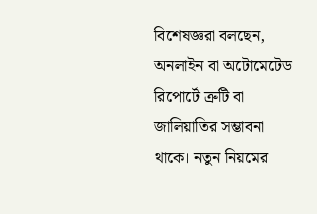বিশেষজ্ঞরা বলছেন, অনলাইন বা অটোমেটেড রিপোর্টে ত্রুটি বা জালিয়াতির সম্ভাবনা থাকে। নতুন নিয়মের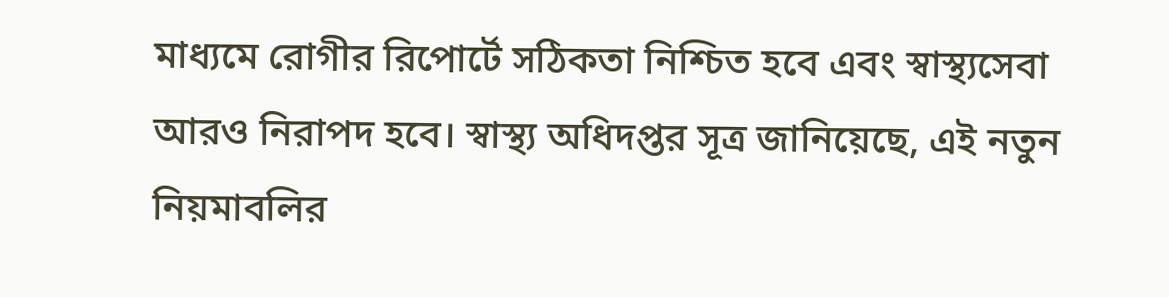মাধ্যমে রোগীর রিপোর্টে সঠিকতা নিশ্চিত হবে এবং স্বাস্থ্যসেবা আরও নিরাপদ হবে। স্বাস্থ্য অধিদপ্তর সূত্র জানিয়েছে, এই নতুন নিয়মাবলির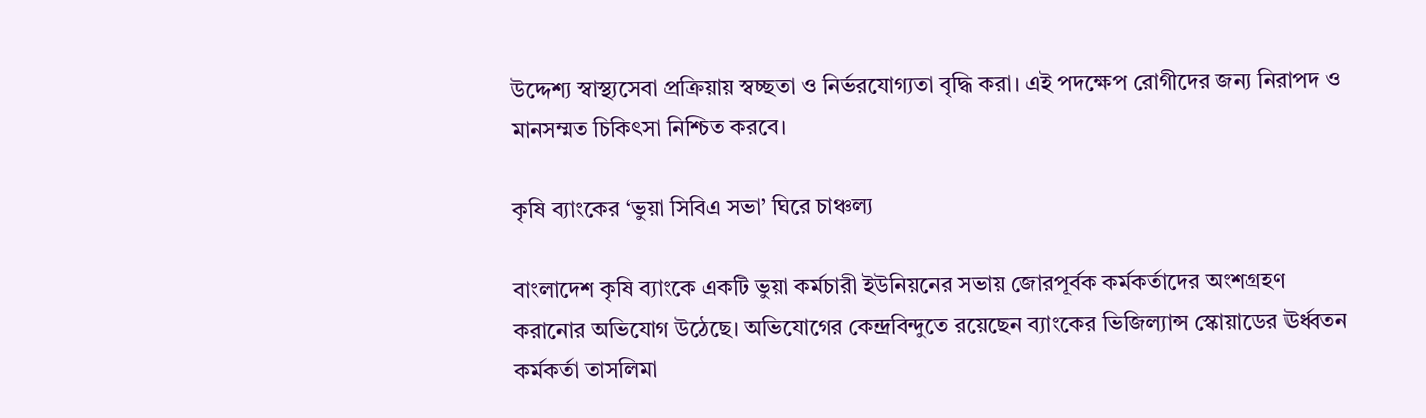উদ্দেশ্য স্বাস্থ্যসেবা প্রক্রিয়ায় স্বচ্ছতা ও নির্ভরযোগ্যতা বৃদ্ধি করা। এই পদক্ষেপ রোগীদের জন্য নিরাপদ ও মানসম্মত চিকিৎসা নিশ্চিত করবে।

কৃষি ব্যাংকের ‘ভুয়া সিবিএ সভা’ ঘিরে চাঞ্চল্য

বাংলাদেশ কৃষি ব্যাংকে একটি ভুয়া কর্মচারী ইউনিয়নের সভায় জোরপূর্বক কর্মকর্তাদের অংশগ্রহণ করানোর অভিযোগ উঠেছে। অভিযোগের কেন্দ্রবিন্দুতে রয়েছেন ব্যাংকের ভিজিল্যান্স স্কোয়াডের ঊর্ধ্বতন কর্মকর্তা তাসলিমা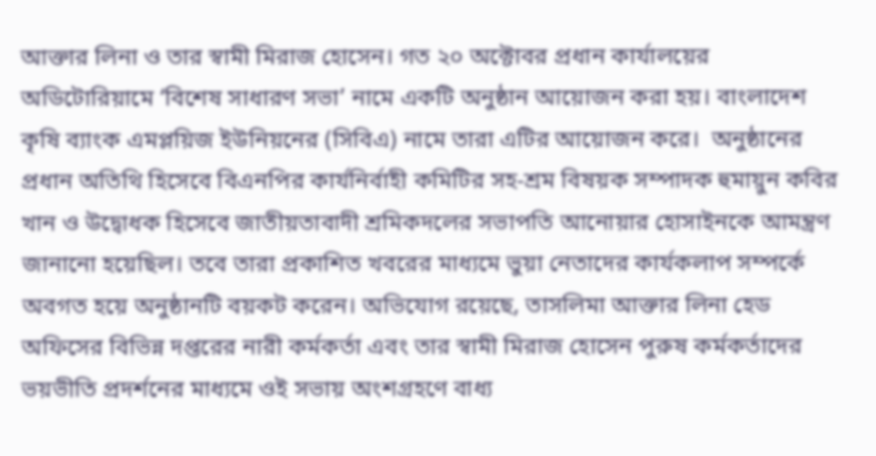আক্তার লিনা ও তার স্বামী মিরাজ হোসেন। গত ২০ অক্টোবর প্রধান কার্যালয়ের অডিটোরিয়ামে ‘বিশেষ সাধারণ সভা’ নামে একটি অনুষ্ঠান আয়োজন করা হয়। বাংলাদেশ কৃষি ব্যাংক এমপ্লয়িজ ইউনিয়নের (সিবিএ) নামে তারা এটির আয়োজন করে।  অনুষ্ঠানের প্রধান অতিথি হিসেবে বিএনপির কার্যনির্বাহী কমিটির সহ-শ্রম বিষয়ক সম্পাদক হুমায়ুন কবির খান ও উদ্বোধক হিসেবে জাতীয়তাবাদী শ্রমিকদলের সভাপতি আনোয়ার হোসাইনকে আমন্ত্রণ জানানো হয়েছিল। তবে তারা প্রকাশিত খবরের মাধ্যমে ভুয়া নেতাদের কার্যকলাপ সম্পর্কে অবগত হয়ে অনুষ্ঠানটি বয়কট করেন। অভিযোগ রয়েছে, তাসলিমা আক্তার লিনা হেড অফিসের বিভিন্ন দপ্তরের নারী কর্মকর্তা এবং তার স্বামী মিরাজ হোসেন পুরুষ কর্মকর্তাদের ভয়ভীতি প্রদর্শনের মাধ্যমে ওই সভায় অংশগ্রহণে বাধ্য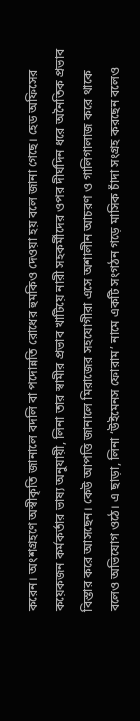করেন। অংশগ্রহণে অস্বীকৃতি জানালে বদলি বা পদোন্নতি রোধের হুমকিও দেওয়া হয় বলে জানা গেছে। হেড অফিসের কয়েকজন কর্মকর্তার ভাষ্য অনুযায়ী, লিনা তার স্বামীর প্রভাব খাটিয়ে নারী সহকর্মীদের ওপর দীর্ঘদিন ধরে অনৈতিক প্রভাব বিস্তার করে আসছেন। কেউ আপত্তি জানালে মিরাজের সহযোগীরা এসে অশালীন আচরণ ও গালিগালাজ করে থাকে বলেও অভিযোগ ওঠে। এ ছাড়া, লিনা ‘উইমেনস ফোরাম’ নামে একটি সংগঠন গড়ে মাসিক চাঁদা সংগ্রহ করছেন বলেও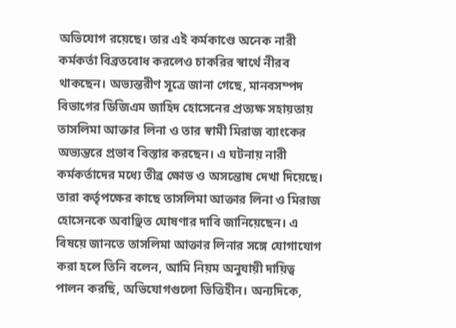অভিযোগ রয়েছে। তার এই কর্মকাণ্ডে অনেক নারী কর্মকর্তা বিব্রতবোধ করলেও চাকরির স্বার্থে নীরব থাকছেন। অভ্যন্তরীণ সূত্রে জানা গেছে, মানবসম্পদ বিভাগের ডিজিএম জাহিদ হোসেনের প্রত্যক্ষ সহায়তায় তাসলিমা আক্তার লিনা ও তার স্বামী মিরাজ ব্যাংকের অভ্যন্তরে প্রভাব বিস্তার করছেন। এ ঘটনায় নারী কর্মকর্তাদের মধ্যে তীব্র ক্ষোভ ও অসন্তোষ দেখা দিয়েছে। তারা কর্তৃপক্ষের কাছে তাসলিমা আক্তার লিনা ও মিরাজ হোসেনকে অবাঞ্ছিত ঘোষণার দাবি জানিয়েছেন। এ বিষয়ে জানতে তাসলিমা আক্তার লিনার সঙ্গে যোগাযোগ করা হলে তিনি বলেন, আমি নিয়ম অনুযায়ী দায়িত্ব পালন করছি, অভিযোগগুলো ভিত্তিহীন। অন্যদিকে,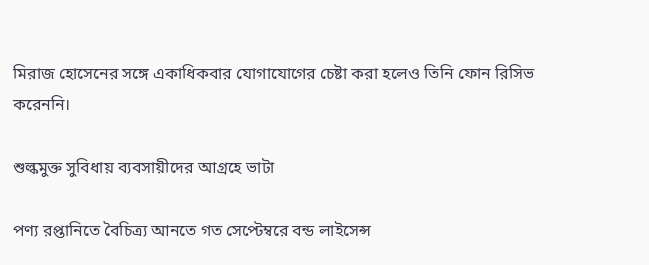মিরাজ হোসেনের সঙ্গে একাধিকবার যোগাযোগের চেষ্টা করা হলেও তিনি ফোন রিসিভ করেননি।

শুল্কমুক্ত সুবিধায় ব্যবসায়ীদের আগ্রহে ভাটা

পণ্য রপ্তানিতে বৈচিত্র্য আনতে গত সেপ্টেম্বরে বন্ড লাইসেন্স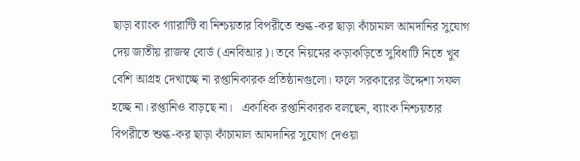ছাড়া ব্যাংক গ্যারান্টি বা নিশ্চয়তার বিপরীতে শুল্ক-কর ছাড়া কাঁচামাল আমদানির সুযোগ দেয় জাতীয় রাজস্ব বোর্ড (এনবিআর)। তবে নিয়মের কড়াকড়িতে সুবিধাটি নিতে খুব বেশি আগ্রহ দেখাচ্ছে না রপ্তানিকারক প্রতিষ্ঠানগুলো। ফলে সরকারের উদ্দেশ্য সফল হচ্ছে না। রপ্তানিও বাড়ছে না।   একাধিক রপ্তানিকারক বলছেন, ব্যাংক নিশ্চয়তার বিপরীতে শুল্ক-কর ছাড়া কাঁচামাল আমদানির সুযোগ দেওয়া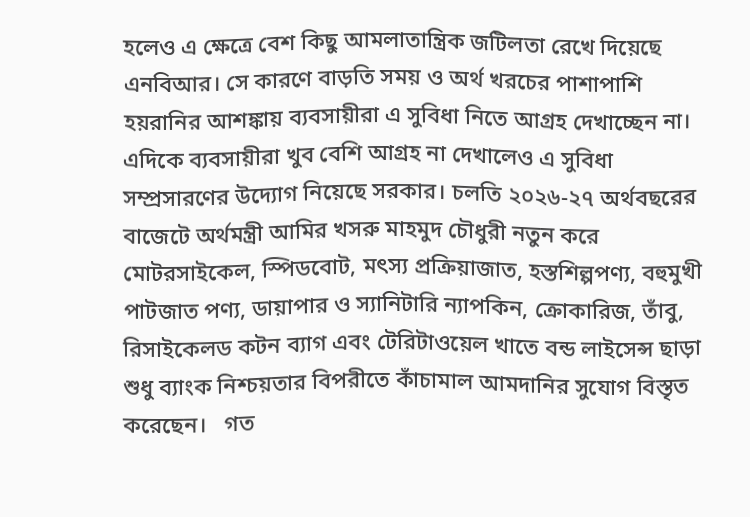হলেও এ ক্ষেত্রে বেশ কিছু আমলাতান্ত্রিক জটিলতা রেখে দিয়েছে এনবিআর। সে কারণে বাড়তি সময় ও অর্থ খরচের পাশাপাশি হয়রানির আশঙ্কায় ব্যবসায়ীরা এ সুবিধা নিতে আগ্রহ দেখাচ্ছেন না।   এদিকে ব্যবসায়ীরা খুব বেশি আগ্রহ না দেখালেও এ সুবিধা সম্প্রসারণের উদ্যোগ নিয়েছে সরকার। চলতি ২০২৬-২৭ অর্থবছরের বাজেটে অর্থমন্ত্রী আমির খসরু মাহমুদ চৌধুরী নতুন করে মোটরসাইকেল, স্পিডবোট, মৎস্য প্রক্রিয়াজাত, হস্তশিল্পপণ্য, বহুমুখী পাটজাত পণ্য, ডায়াপার ও স্যানিটারি ন্যাপকিন, ক্রোকারিজ, তাঁবু, রিসাইকেলড কটন ব্যাগ এবং টেরিটাওয়েল খাতে বন্ড লাইসেন্স ছাড়া শুধু ব্যাংক নিশ্চয়তার বিপরীতে কাঁচামাল আমদানির সুযোগ বিস্তৃত করেছেন।   গত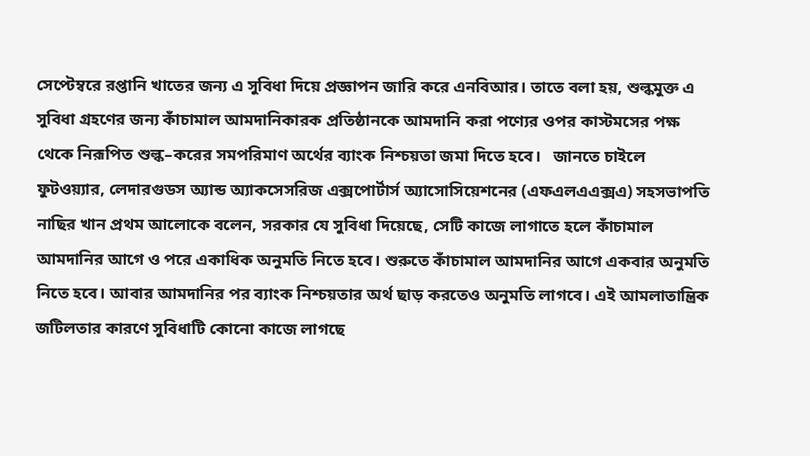সেপ্টেম্বরে রপ্তানি খাতের জন্য এ সুবিধা দিয়ে প্রজ্ঞাপন জারি করে এনবিআর। তাতে বলা হয়, শুল্কমুক্ত এ সুবিধা গ্রহণের জন্য কাঁচামাল আমদানিকারক প্রতিষ্ঠানকে আমদানি করা পণ্যের ওপর কাস্টমসের পক্ষ থেকে নিরূপিত শুল্ক–করের সমপরিমাণ অর্থের ব্যাংক নিশ্চয়তা জমা দিতে হবে।   জানতে চাইলে ফুটওয়্যার, লেদারগুডস অ্যান্ড অ্যাকসেসরিজ এক্সপোর্টার্স অ্যাসোসিয়েশনের (এফএলএএক্সএ) সহসভাপতি নাছির খান প্রথম আলোকে বলেন, সরকার যে সুবিধা দিয়েছে, সেটি কাজে লাগাতে হলে কাঁচামাল আমদানির আগে ও পরে একাধিক অনুমতি নিতে হবে। শুরুতে কাঁচামাল আমদানির আগে একবার অনুমতি নিতে হবে। আবার আমদানির পর ব্যাংক নিশ্চয়তার অর্থ ছাড় করতেও অনুমতি লাগবে। এই আমলাতান্ত্রিক জটিলতার কারণে সুবিধাটি কোনো কাজে লাগছে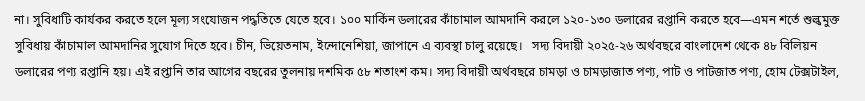না। সুবিধাটি কার্যকর করতে হলে মূল্য সংযোজন পদ্ধতিতে যেতে হবে। ১০০ মার্কিন ডলারের কাঁচামাল আমদানি করলে ১২০-১৩০ ডলারের রপ্তানি করতে হবে—এমন শর্তে শুল্কমুক্ত সুবিধায় কাঁচামাল আমদানির সুযোগ দিতে হবে। চীন, ভিয়েতনাম, ইন্দোনেশিয়া, জাপানে এ ব্যবস্থা চালু রয়েছে।   সদ্য বিদায়ী ২০২৫-২৬ অর্থবছরে বাংলাদেশ থেকে ৪৮ বিলিয়ন ডলারের পণ্য রপ্তানি হয়। এই রপ্তানি তার আগের বছরের তুলনায় দশমিক ৫৮ শতাংশ কম। সদ্য বিদায়ী অর্থবছরে চামড়া ও চামড়াজাত পণ্য, পাট ও পাটজাত পণ্য, হোম টেক্সটাইল,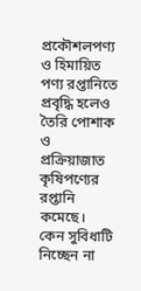প্রকৌশলপণ্য ও হিমায়িত পণ্য রপ্তানিতে প্রবৃদ্ধি হলেও তৈরি পোশাক ও প্রক্রিয়াজাত কৃষিপণ্যের রপ্তানি কমেছে।   কেন সুবিধাটি নিচ্ছেন না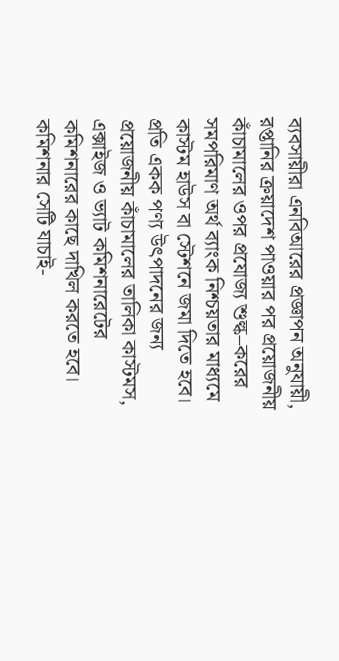ব্যবসায়ীরা এনবিআরের প্রজ্ঞাপন অনুযায়ী, রপ্তানির ক্রয়াদেশ পাওয়ার পর প্রয়োজনীয় কাঁচামালের ওপর প্রযোজ্য শুল্ক–করের সমপরিমাণ অর্থ ব্যাংক নিশ্চয়তার মাধ্যমে কাস্টম হাউস বা স্টেশনে জমা দিতে হবে। প্রতি একক পণ্য উৎপাদনের জন্য প্রয়োজনীয় কাঁচামালের তালিকা কাস্টমস, এক্সাইজ ও ভ্যাট কমিশনারেটের কমিশনারের কাছে দাখিল করতে হবে। কমিশনার সেটি যাচাই-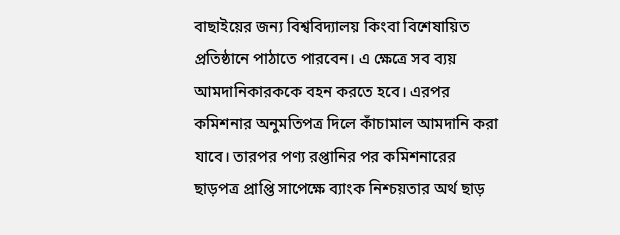বাছাইয়ের জন্য বিশ্ববিদ্যালয় কিংবা বিশেষায়িত প্রতিষ্ঠানে পাঠাতে পারবেন। এ ক্ষেত্রে সব ব্যয় আমদানিকারককে বহন করতে হবে। এরপর কমিশনার অনুমতিপত্র দিলে কাঁচামাল আমদানি করা যাবে। তারপর পণ্য রপ্তানির পর কমিশনারের ছাড়পত্র প্রাপ্তি সাপেক্ষে ব্যাংক নিশ্চয়তার অর্থ ছাড়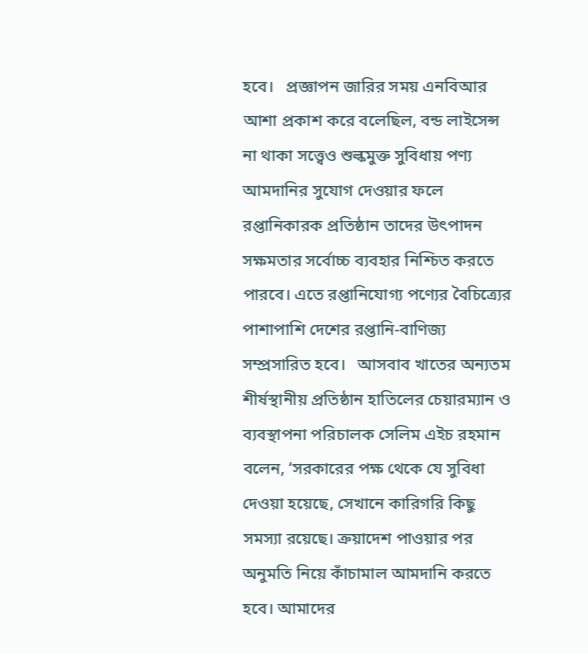হবে।   প্রজ্ঞাপন জারির সময় এনবিআর আশা প্রকাশ করে বলেছিল, বন্ড লাইসেন্স না থাকা সত্ত্বেও শুল্কমুক্ত সুবিধায় পণ্য আমদানির সুযোগ দেওয়ার ফলে রপ্তানিকারক প্রতিষ্ঠান তাদের উৎপাদন সক্ষমতার সর্বোচ্চ ব্যবহার নিশ্চিত করতে পারবে। এতে রপ্তানিযোগ্য পণ্যের বৈচিত্র্যের পাশাপাশি দেশের রপ্তানি-বাণিজ্য সম্প্রসারিত হবে।   আসবাব খাতের অন্যতম শীর্ষস্থানীয় প্রতিষ্ঠান হাতিলের চেয়ারম্যান ও ব্যবস্থাপনা পরিচালক সেলিম এইচ রহমান বলেন, ‘সরকারের পক্ষ থেকে যে সুবিধা দেওয়া হয়েছে, সেখানে কারিগরি কিছু সমস্যা রয়েছে। ক্রয়াদেশ পাওয়ার পর অনুমতি নিয়ে কাঁচামাল আমদানি করতে হবে। আমাদের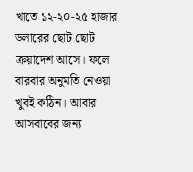খাতে ১২-২০-২৫ হাজার ডলারের ছোট ছোট ক্রয়াদেশ আসে। ফলে বারবার অনুমতি নেওয়া খুবই কঠিন। আবার আসবাবের জন্য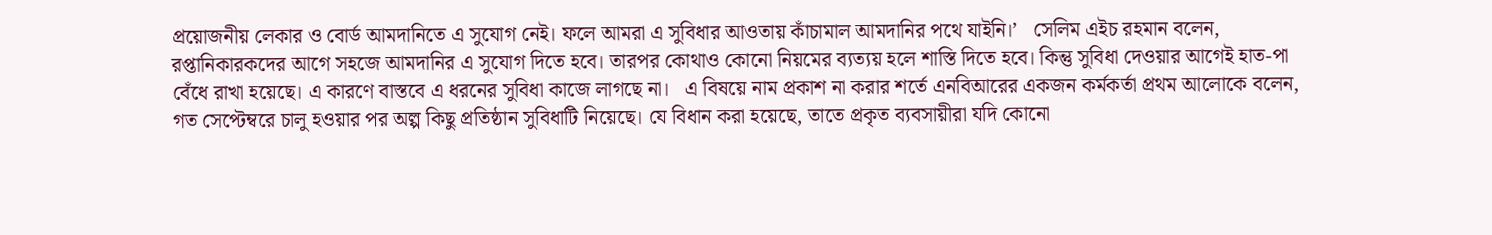প্রয়োজনীয় লেকার ও বোর্ড আমদানিতে এ সুযোগ নেই। ফলে আমরা এ সুবিধার আওতায় কাঁচামাল আমদানির পথে যাইনি।’   সেলিম এইচ রহমান বলেন, রপ্তানিকারকদের আগে সহজে আমদানির এ সুযোগ দিতে হবে। তারপর কোথাও কোনো নিয়মের ব্যত্যয় হলে শাস্তি দিতে হবে। কিন্তু সুবিধা দেওয়ার আগেই হাত-পা বেঁধে রাখা হয়েছে। এ কারণে বাস্তবে এ ধরনের সুবিধা কাজে লাগছে না।   এ বিষয়ে নাম প্রকাশ না করার শর্তে এনবিআরের একজন কর্মকর্তা প্রথম আলোকে বলেন, গত সেপ্টেম্বরে চালু হওয়ার পর অল্প কিছু প্রতিষ্ঠান সুবিধাটি নিয়েছে। যে বিধান করা হয়েছে, তাতে প্রকৃত ব্যবসায়ীরা যদি কোনো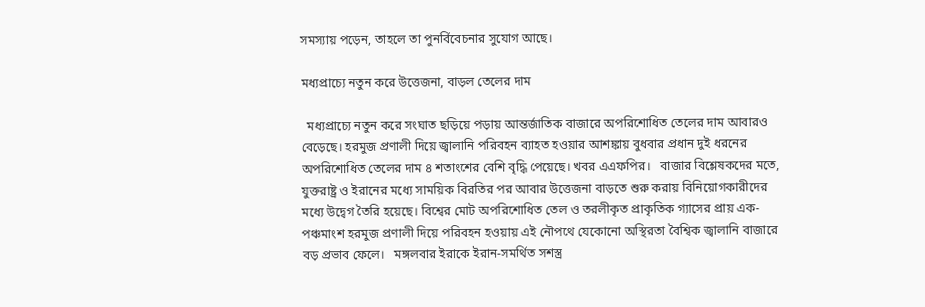সমস্যায় পড়েন, তাহলে তা পুনর্বিবেচনার সুযোগ আছে।

মধ্যপ্রাচ্যে নতুন করে উত্তেজনা, বাড়ল তেলের দাম

  মধ্যপ্রাচ্যে নতুন করে সংঘাত ছড়িয়ে পড়ায় আন্তর্জাতিক বাজারে অপরিশোধিত তেলের দাম আবারও বেড়েছে। হরমুজ প্রণালী দিয়ে জ্বালানি পরিবহন ব্যাহত হওয়ার আশঙ্কায় বুধবার প্রধান দুই ধরনের অপরিশোধিত তেলের দাম ৪ শতাংশের বেশি বৃদ্ধি পেয়েছে। খবর এএফপির।   বাজার বিশ্লেষকদের মতে, যুক্তরাষ্ট্র ও ইরানের মধ্যে সাময়িক বিরতির পর আবার উত্তেজনা বাড়তে শুরু করায় বিনিয়োগকারীদের মধ্যে উদ্বেগ তৈরি হয়েছে। বিশ্বের মোট অপরিশোধিত তেল ও তরলীকৃত প্রাকৃতিক গ্যাসের প্রায় এক-পঞ্চমাংশ হরমুজ প্রণালী দিয়ে পরিবহন হওয়ায় এই নৌপথে যেকোনো অস্থিরতা বৈশ্বিক জ্বালানি বাজারে বড় প্রভাব ফেলে।   মঙ্গলবার ইরাকে ইরান-সমর্থিত সশস্ত্র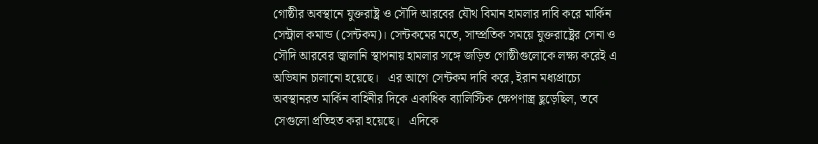গোষ্ঠীর অবস্থানে যুক্তরাষ্ট্র ও সৌদি আরবের যৌথ বিমান হামলার দাবি করে মার্কিন সেন্ট্রাল কমান্ড (সেন্টকম)। সেন্টকমের মতে, সাম্প্রতিক সময়ে যুক্তরাষ্ট্রের সেনা ও সৌদি আরবের জ্বালানি স্থাপনায় হামলার সঙ্গে জড়িত গোষ্ঠীগুলোকে লক্ষ্য করেই এ অভিযান চালানো হয়েছে।   এর আগে সেন্টকম দাবি করে, ইরান মধ্যপ্রাচ্যে অবস্থানরত মার্কিন বাহিনীর দিকে একাধিক ব্যালিস্টিক ক্ষেপণাস্ত্র ছুড়েছিল, তবে সেগুলো প্রতিহত করা হয়েছে।   এদিকে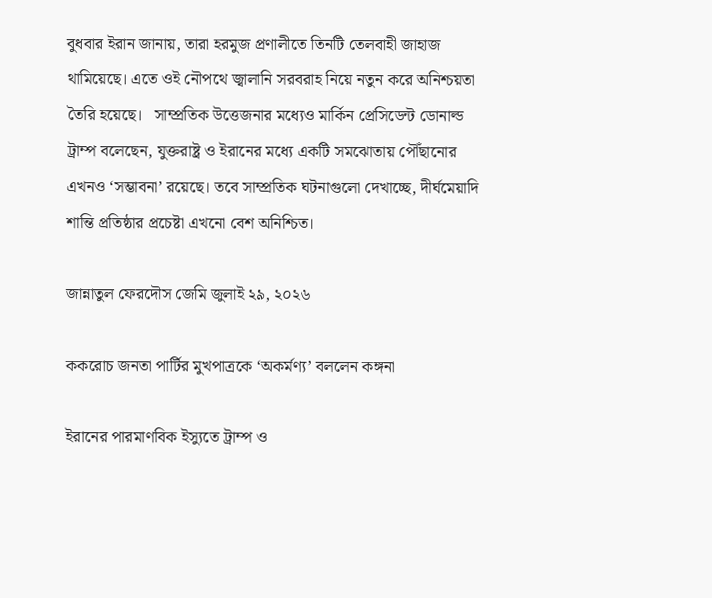বুধবার ইরান জানায়, তারা হরমুজ প্রণালীতে তিনটি তেলবাহী জাহাজ থামিয়েছে। এতে ওই নৌপথে জ্বালানি সরবরাহ নিয়ে নতুন করে অনিশ্চয়তা তৈরি হয়েছে।   সাম্প্রতিক উত্তেজনার মধ্যেও মার্কিন প্রেসিডেন্ট ডোনাল্ড ট্রাম্প বলেছেন, যুক্তরাষ্ট্র ও ইরানের মধ্যে একটি সমঝোতায় পৌঁছানোর এখনও ‘সম্ভাবনা’ রয়েছে। তবে সাম্প্রতিক ঘটনাগুলো দেখাচ্ছে, দীর্ঘমেয়াদি শান্তি প্রতিষ্ঠার প্রচেষ্টা এখনো বেশ অনিশ্চিত।

জান্নাতুল ফেরদৌস জেমি জুলাই ২৯, ২০২৬

ককরোচ জনতা পার্টির মুখপাত্রকে ‘অকর্মণ্য’ বললেন কঙ্গনা

ইরানের পারমাণবিক ইস্যুতে ট্রাম্প ও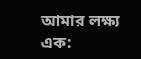আমার লক্ষ্য এক: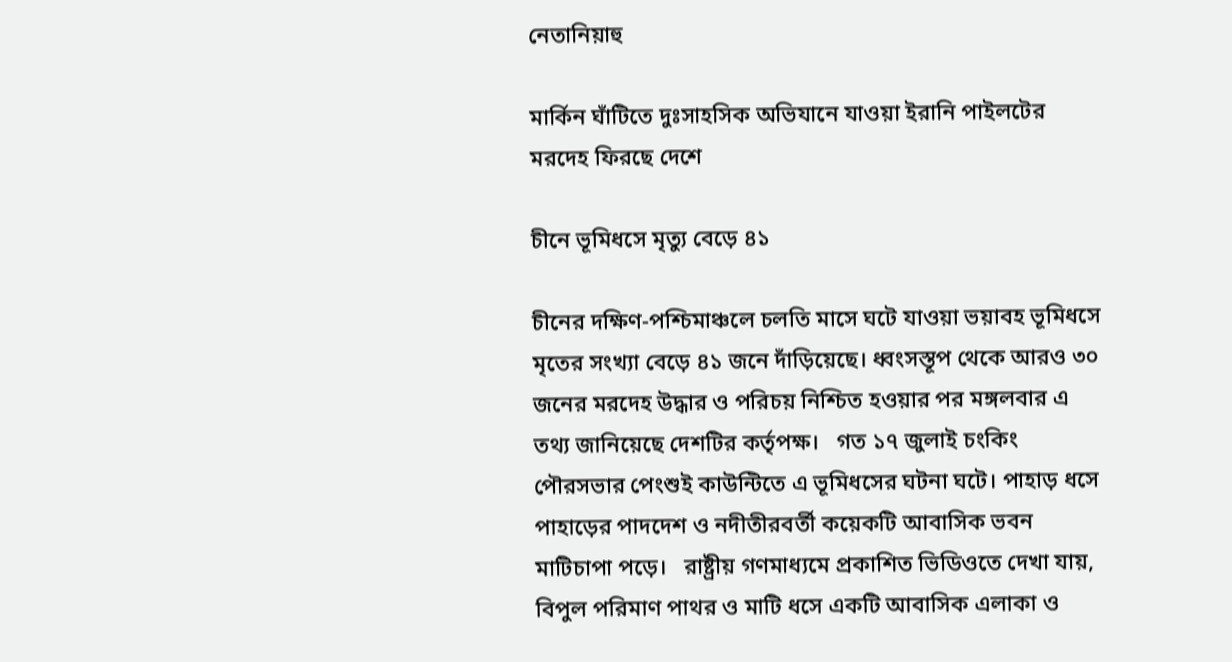নেতানিয়াহু

মার্কিন ঘাঁটিতে দুঃসাহসিক অভিযানে যাওয়া ইরানি পাইলটের মরদেহ ফিরছে দেশে

চীনে ভূমিধসে মৃত্যু বেড়ে ৪১

চীনের দক্ষিণ-পশ্চিমাঞ্চলে চলতি মাসে ঘটে যাওয়া ভয়াবহ ভূমিধসে মৃতের সংখ্যা বেড়ে ৪১ জনে দাঁড়িয়েছে। ধ্বংসস্তূপ থেকে আরও ৩০ জনের মরদেহ উদ্ধার ও পরিচয় নিশ্চিত হওয়ার পর মঙ্গলবার এ তথ্য জানিয়েছে দেশটির কর্তৃপক্ষ।   গত ১৭ জুলাই চংকিং পৌরসভার পেংশুই কাউন্টিতে এ ভূমিধসের ঘটনা ঘটে। পাহাড় ধসে পাহাড়ের পাদদেশ ও নদীতীরবর্তী কয়েকটি আবাসিক ভবন মাটিচাপা পড়ে।   রাষ্ট্রীয় গণমাধ্যমে প্রকাশিত ভিডিওতে দেখা যায়, বিপুল পরিমাণ পাথর ও মাটি ধসে একটি আবাসিক এলাকা ও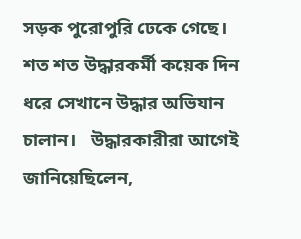সড়ক পুরোপুরি ঢেকে গেছে। শত শত উদ্ধারকর্মী কয়েক দিন ধরে সেখানে উদ্ধার অভিযান চালান।   উদ্ধারকারীরা আগেই জানিয়েছিলেন,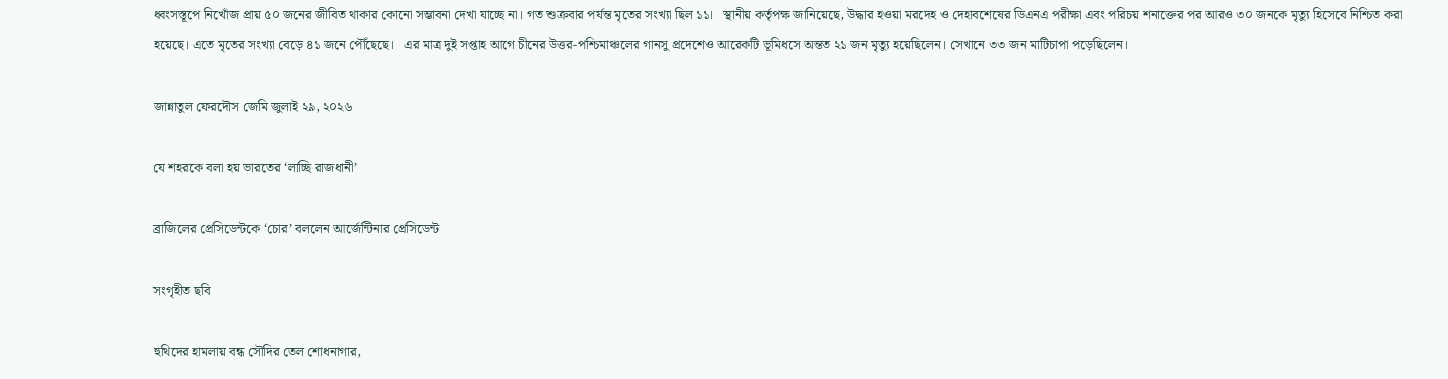ধ্বংসস্তূপে নিখোঁজ প্রায় ৫০ জনের জীবিত থাকার কোনো সম্ভাবনা দেখা যাচ্ছে না। গত শুক্রবার পর্যন্ত মৃতের সংখ্যা ছিল ১১।   স্থানীয় কর্তৃপক্ষ জানিয়েছে, উদ্ধার হওয়া মরদেহ ও দেহাবশেষের ডিএনএ পরীক্ষা এবং পরিচয় শনাক্তের পর আরও ৩০ জনকে মৃত্যু হিসেবে নিশ্চিত করা হয়েছে। এতে মৃতের সংখ্যা বেড়ে ৪১ জনে পৌঁছেছে।   এর মাত্র দুই সপ্তাহ আগে চীনের উত্তর-পশ্চিমাঞ্চলের গানসু প্রদেশেও আরেকটি ভূমিধসে অন্তত ২১ জন মৃত্যু হয়েছিলেন। সেখানে ৩৩ জন মাটিচাপা পড়েছিলেন।

জান্নাতুল ফেরদৌস জেমি জুলাই ২৯, ২০২৬

যে শহরকে বলা হয় ভারতের ‘লাচ্ছি রাজধানী’

ব্রাজিলের প্রেসিডেন্টকে ‘চোর’ বললেন আর্জেন্টিনার প্রেসিডেন্ট

সংগৃহীত ছবি

হুথিদের হামলায় বন্ধ সৌদির তেল শোধনাগার,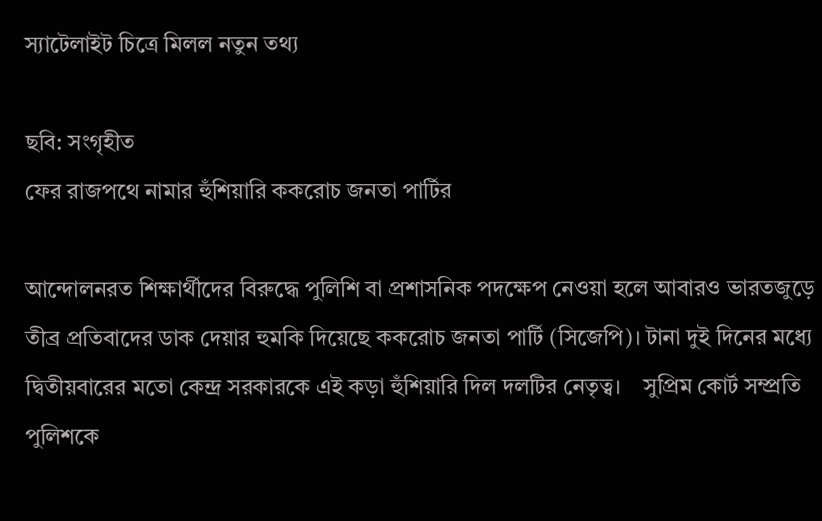স্যাটেলাইট চিত্রে মিলল নতুন তথ্য

ছবি: সংগৃহীত
ফের রাজপথে নামার হুঁশিয়ারি ককরোচ জনতা পার্টির

আন্দোলনরত শিক্ষার্থীদের বিরুদ্ধে পুলিশি বা প্রশাসনিক পদক্ষেপ নেওয়া হলে আবারও ভারতজুড়ে তীব্র প্রতিবাদের ডাক দেয়ার হুমকি দিয়েছে ককরোচ জনতা পার্টি (সিজেপি)। টানা দুই দিনের মধ্যে দ্বিতীয়বারের মতো কেন্দ্র সরকারকে এই কড়া হুঁশিয়ারি দিল দলটির নেতৃত্ব।    সুপ্রিম কোর্ট সম্প্রতি পুলিশকে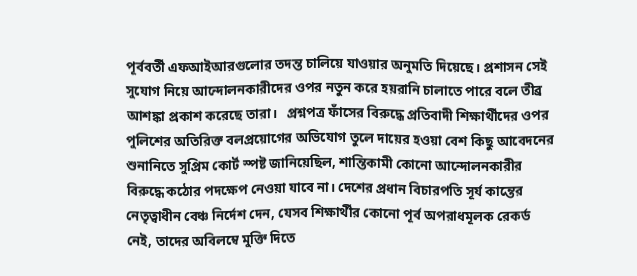পূর্ববর্তী এফআইআরগুলোর তদন্ত চালিয়ে যাওয়ার অনুমতি দিয়েছে। প্রশাসন সেই সুযোগ নিয়ে আন্দোলনকারীদের ওপর নতুন করে হয়রানি চালাতে পারে বলে তীব্র আশঙ্কা প্রকাশ করেছে তারা।   প্রশ্নপত্র ফাঁসের বিরুদ্ধে প্রতিবাদী শিক্ষার্থীদের ওপর পুলিশের অতিরিক্ত বলপ্রয়োগের অভিযোগ তুলে দায়ের হওয়া বেশ কিছু আবেদনের শুনানিতে সুপ্রিম কোর্ট স্পষ্ট জানিয়েছিল, শান্তিকামী কোনো আন্দোলনকারীর বিরুদ্ধে কঠোর পদক্ষেপ নেওয়া যাবে না। দেশের প্রধান বিচারপতি সূর্য কান্তের নেতৃত্বাধীন বেঞ্চ নির্দেশ দেন, যেসব শিক্ষার্থীর কোনো পূর্ব অপরাধমূলক রেকর্ড নেই, তাদের অবিলম্বে মুক্তি দিতে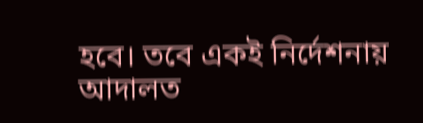হবে। তবে একই নির্দেশনায় আদালত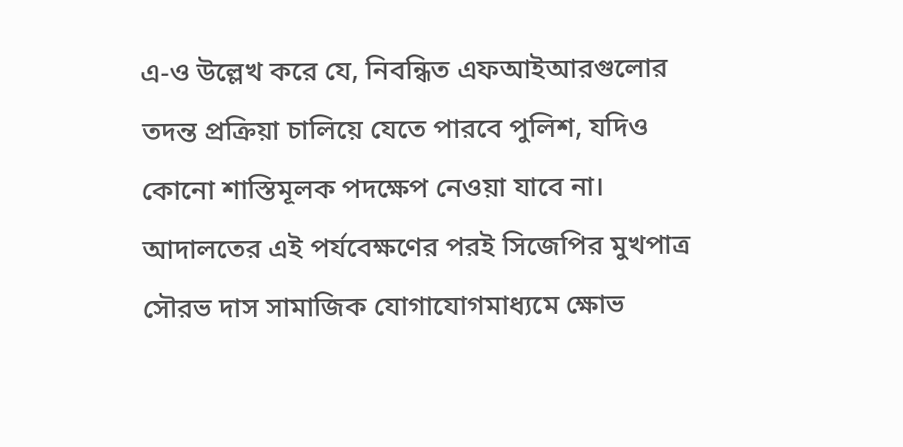এ-ও উল্লেখ করে যে, নিবন্ধিত এফআইআরগুলোর তদন্ত প্রক্রিয়া চালিয়ে যেতে পারবে পুলিশ, যদিও কোনো শাস্তিমূলক পদক্ষেপ নেওয়া যাবে না।   আদালতের এই পর্যবেক্ষণের পরই সিজেপির মুখপাত্র সৌরভ দাস সামাজিক যোগাযোগমাধ্যমে ক্ষোভ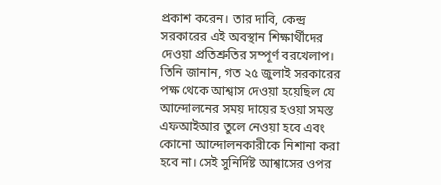প্রকাশ করেন। তার দাবি, কেন্দ্র সরকারের এই অবস্থান শিক্ষার্থীদের দেওয়া প্রতিশ্রুতির সম্পূর্ণ বরখেলাপ। তিনি জানান, গত ২৫ জুলাই সরকারের পক্ষ থেকে আশ্বাস দেওয়া হয়েছিল যে আন্দোলনের সময় দায়ের হওয়া সমস্ত এফআইআর তুলে নেওয়া হবে এবং কোনো আন্দোলনকারীকে নিশানা করা হবে না। সেই সুনির্দিষ্ট আশ্বাসের ওপর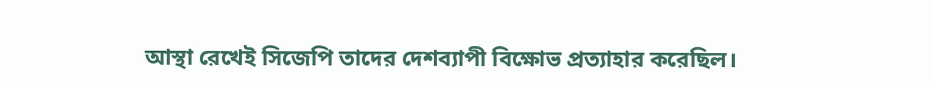আস্থা রেখেই সিজেপি তাদের দেশব্যাপী বিক্ষোভ প্রত্যাহার করেছিল।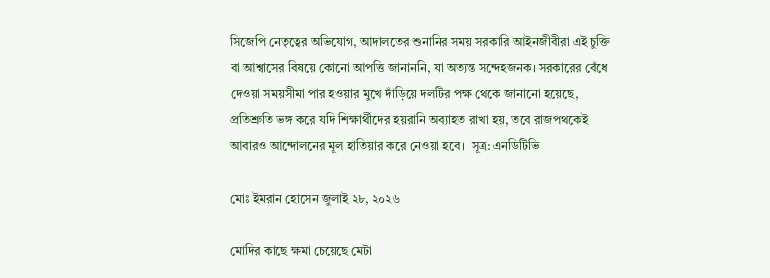সিজেপি নেতৃত্বের অভিযোগ, আদালতের শুনানির সময় সরকারি আইনজীবীরা এই চুক্তি বা আশ্বাসের বিষয়ে কোনো আপত্তি জানাননি, যা অত্যন্ত সন্দেহজনক। সরকারের বেঁধে দেওয়া সময়সীমা পার হওয়ার মুখে দাঁড়িয়ে দলটির পক্ষ থেকে জানানো হয়েছে, প্রতিশ্রুতি ভঙ্গ করে যদি শিক্ষার্থীদের হয়রানি অব্যাহত রাখা হয়, তবে রাজপথকেই আবারও আন্দোলনের মূল হাতিয়ার করে নেওয়া হবে।  সূত্র: এনডিটিভি

মোঃ ইমরান হোসেন জুলাই ২৮, ২০২৬

মোদির কাছে ক্ষমা চেয়েছে মেটা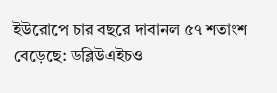ইউরোপে চার বছরে দাবানল ৫৭ শতাংশ বেড়েছে: ডব্লিউএইচও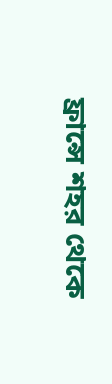ফ্রান্সে শহর থেকে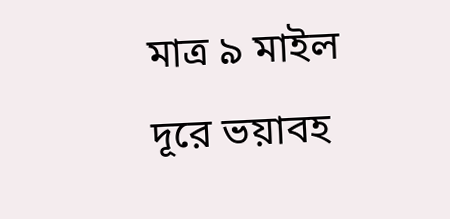মাত্র ৯ মাইল দূরে ভয়াবহ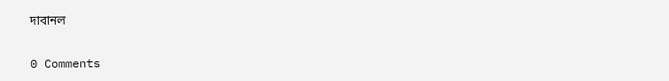দাবানল

0 Comments